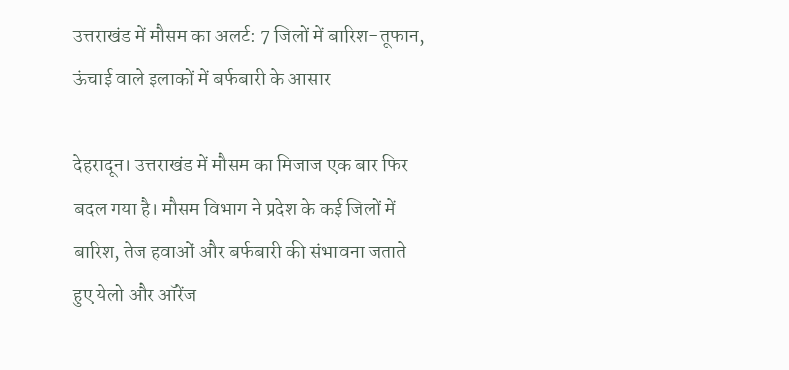उत्तराखंड में मौसम का अलर्ट: 7 जिलों में बारिश-तूफान, ऊंचाई वाले इलाकों में बर्फबारी के आसार

देहरादून। उत्तराखंड में मौसम का मिजाज एक बार फिर बदल गया है। मौसम विभाग ने प्रदेश के कई जिलों में बारिश, तेज हवाओं और बर्फबारी की संभावना जताते हुए येलो और ऑरेंज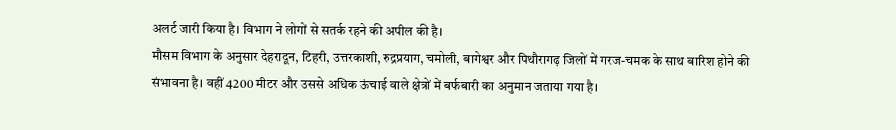अलर्ट जारी किया है। विभाग ने लोगों से सतर्क रहने की अपील की है।
मौसम विभाग के अनुसार देहरादून, टिहरी, उत्तरकाशी, रुद्रप्रयाग, चमोली, बागेश्वर और पिथौरागढ़ जिलों में गरज-चमक के साथ बारिश होने की संभावना है। वहीं 4200 मीटर और उससे अधिक ऊंचाई वाले क्षेत्रों में बर्फबारी का अनुमान जताया गया है।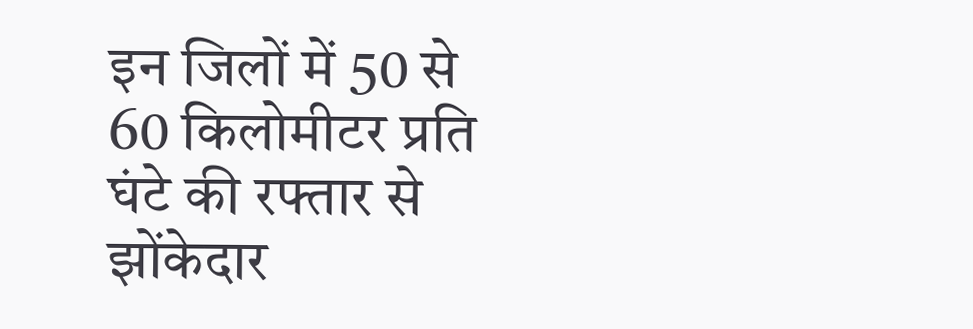इन जिलों में 50 से 60 किलोमीटर प्रति घंटे की रफ्तार से झोंकेदार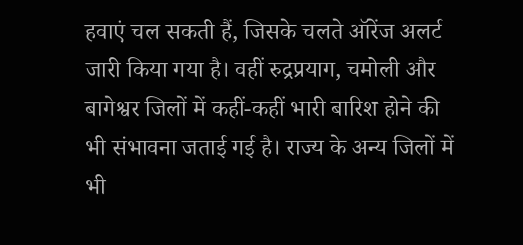हवाएं चल सकती हैं, जिसके चलते ऑरेंज अलर्ट जारी किया गया है। वहीं रुद्रप्रयाग, चमोली और बागेश्वर जिलों में कहीं-कहीं भारी बारिश होने की भी संभावना जताई गई है। राज्य के अन्य जिलों में भी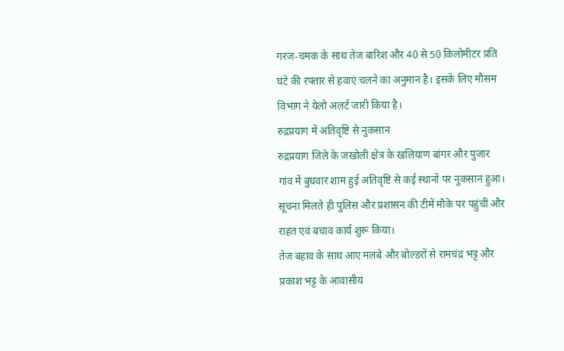गरज-चमक के साथ तेज बारिश और 40 से 50 किलोमीटर प्रति घंटे की रफ्तार से हवाएं चलने का अनुमान है। इसके लिए मौसम विभाग ने येलो अलर्ट जारी किया है।
रुद्रप्रयाग में अतिवृष्टि से नुकसान
रुद्रप्रयाग जिले के जखोली क्षेत्र के खलियाण बांगर और पुजार गांव में बुधवार शाम हुई अतिवृष्टि से कई स्थानों पर नुकसान हुआ। सूचना मिलते ही पुलिस और प्रशासन की टीमें मौके पर पहुंचीं और राहत एवं बचाव कार्य शुरू किया।
तेज बहाव के साथ आए मलबे और बोल्डरों से रामचंद्र भट्ट और प्रकाश भट्ट के आवासीय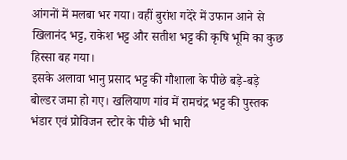आंगनों में मलबा भर गया। वहीं बुरांश गदेरे में उफान आने से खिलानंद भट्ट, राकेश भट्ट और सतीश भट्ट की कृषि भूमि का कुछ हिस्सा बह गया।
इसके अलावा भानु प्रसाद भट्ट की गौशाला के पीछे बड़े-बड़े बोल्डर जमा हो गए। खलियाण गांव में रामचंद्र भट्ट की पुस्तक भंडार एवं प्रोविजन स्टोर के पीछे भी भारी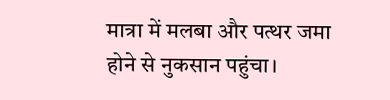मात्रा में मलबा और पत्थर जमा होने से नुकसान पहुंचा।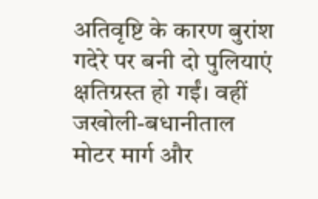अतिवृष्टि के कारण बुरांश गदेरे पर बनी दो पुलियाएं क्षतिग्रस्त हो गईं। वहीं जखोली-बधानीताल मोटर मार्ग और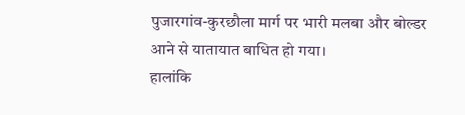पुजारगांव-कुरछौला मार्ग पर भारी मलबा और बोल्डर आने से यातायात बाधित हो गया।
हालांकि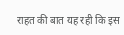राहत की बात यह रही कि इस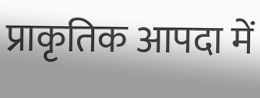प्राकृतिक आपदा में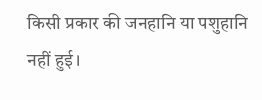किसी प्रकार की जनहानि या पशुहानि नहीं हुई।